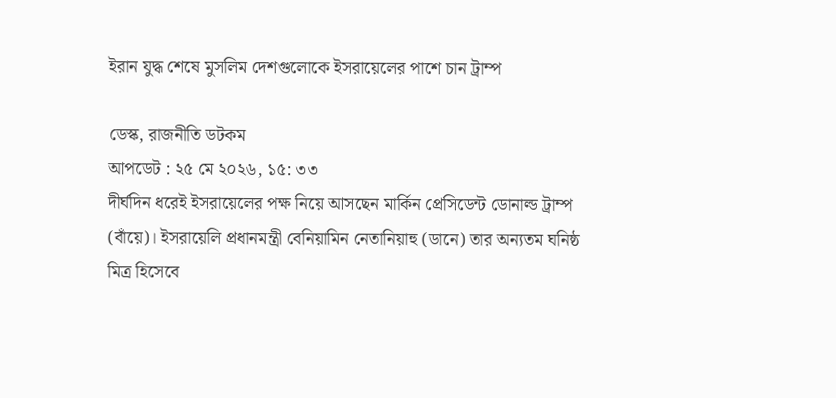ইরান যুদ্ধ শেষে মুসলিম দেশগুলোকে ইসরায়েলের পাশে চান ট্রাম্প

ডেস্ক, রাজনীতি ডটকম
আপডেট : ২৫ মে ২০২৬, ১৫: ৩৩
দীর্ঘদিন ধরেই ইসরায়েলের পক্ষ নিয়ে আসছেন মার্কিন প্রেসিডেন্ট ডোনাল্ড ট্রাম্প (বাঁয়ে)। ইসরায়েলি প্রধানমন্ত্রী বেনিয়ামিন নেতানিয়াহু (ডানে) তার অন্যতম ঘনিষ্ঠ মিত্র হিসেবে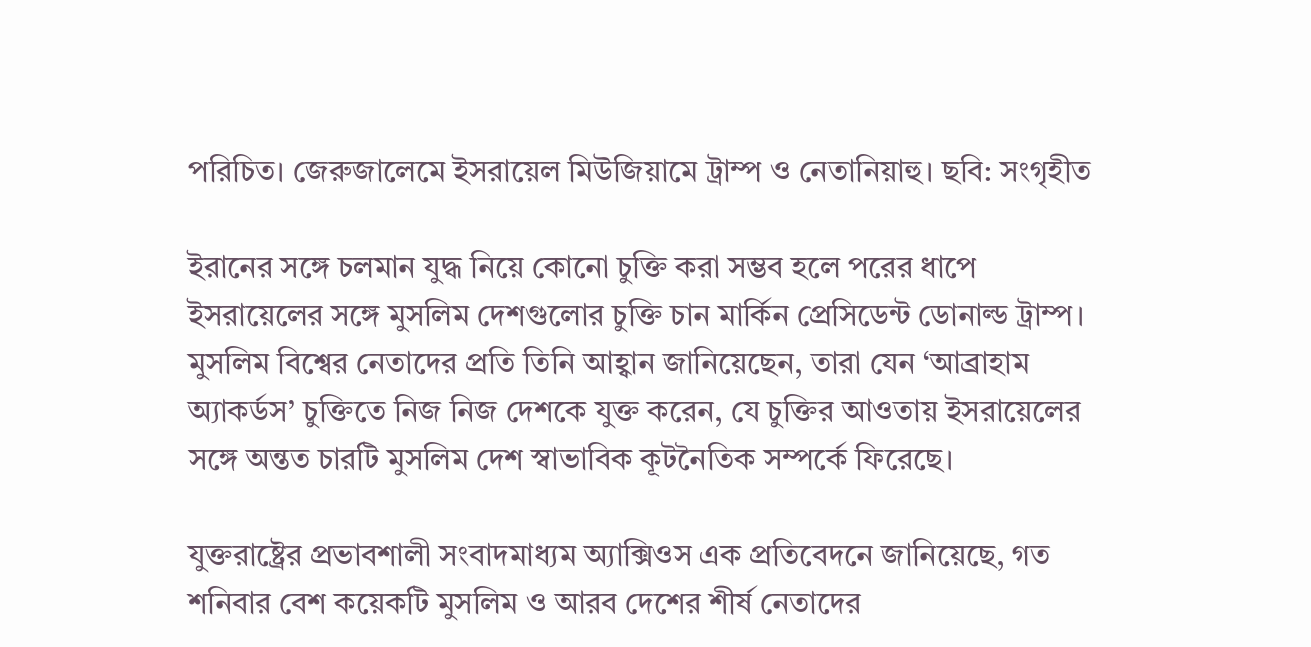পরিচিত। জেরুজালেমে ইসরায়েল মিউজিয়ামে ট্রাম্প ও নেতানিয়াহু। ছবি: সংগৃহীত

ইরানের সঙ্গে চলমান যুদ্ধ নিয়ে কোনো চুক্তি করা সম্ভব হলে পরের ধাপে ইসরায়েলের সঙ্গে মুসলিম দেশগুলোর চুক্তি চান মার্কিন প্রেসিডেন্ট ডোনাল্ড ট্রাম্প। মুসলিম বিশ্বের নেতাদের প্রতি তিনি আহ্বান জানিয়েছেন, তারা যেন ‘আব্রাহাম অ্যাকর্ডস’ চুক্তিতে নিজ নিজ দেশকে যুক্ত করেন, যে চুক্তির আওতায় ইসরায়েলের সঙ্গে অন্তত চারটি মুসলিম দেশ স্বাভাবিক কূটনৈতিক সম্পর্কে ফিরেছে।

যুক্তরাষ্ট্রের প্রভাবশালী সংবাদমাধ্যম অ্যাক্সিওস এক প্রতিবেদনে জানিয়েছে, গত শনিবার বেশ কয়েকটি মুসলিম ও আরব দেশের শীর্ষ নেতাদের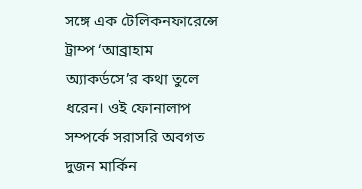সঙ্গে এক টেলিকনফারেন্সে ট্রাম্প ‘আব্রাহাম অ্যাকর্ডসে’র কথা তুলে ধরেন। ওই ফোনালাপ সম্পর্কে সরাসরি অবগত দুজন মার্কিন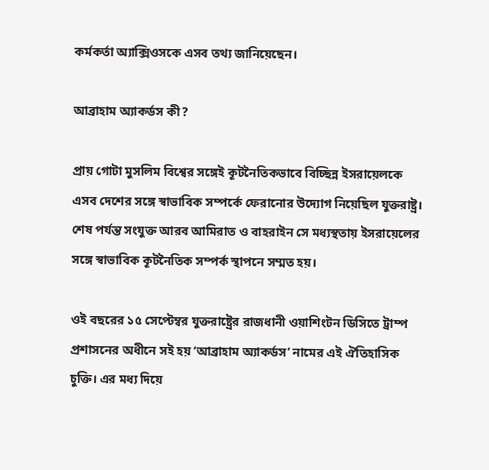কর্মকর্তা অ্যাক্সিওসকে এসব তথ্য জানিয়েছেন।

আব্রাহাম অ্যাকর্ডস কী?

প্রায় গোটা মুসলিম বিশ্বের সঙ্গেই কূটনৈতিকভাবে বিচ্ছিন্ন ইসরায়েলকে এসব দেশের সঙ্গে স্বাভাবিক সম্পর্কে ফেরানোর উদ্যোগ নিয়েছিল যুক্তরাষ্ট্র। শেষ পর্যন্ত সংযুক্ত আরব আমিরাত ও বাহরাইন সে মধ্যস্থতায় ইসরায়েলের সঙ্গে স্বাভাবিক কূটনৈতিক সম্পর্ক স্থাপনে সম্মত হয়।

ওই বছরের ১৫ সেপ্টেম্বর যুক্তরাষ্ট্রের রাজধানী ওয়াশিংটন ডিসিতে ট্রাম্প প্রশাসনের অধীনে সই হয় ‘আব্রাহাম অ্যাকর্ডস’ নামের এই ঐতিহাসিক চুক্তি। এর মধ্য দিয়ে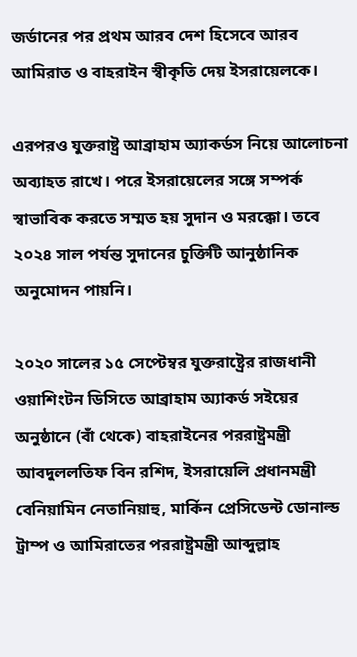জর্ডানের পর প্রথম আরব দেশ হিসেবে আরব আমিরাত ও বাহরাইন স্বীকৃতি দেয় ইসরায়েলকে।

এরপরও যুক্তরাষ্ট্র আব্রাহাম অ্যাকর্ডস নিয়ে আলোচনা অব্যাহত রাখে। পরে ইসরায়েলের সঙ্গে সম্পর্ক স্বাভাবিক করতে সম্মত হয় সুদান ও মরক্কো। তবে ২০২৪ সাল পর্যন্ত সুদানের চুক্তিটি আনুষ্ঠানিক অনুমোদন পায়নি।

২০২০ সালের ১৫ সেপ্টেম্বর যুক্তরাষ্ট্রের রাজধানী ওয়াশিংটন ডিসিতে আব্রাহাম অ্যাকর্ড সইয়ের অনুষ্ঠানে (বাঁ থেকে) বাহরাইনের পররাষ্ট্রমন্ত্রী আবদুললতিফ বিন রশিদ, ইসরায়েলি প্রধানমন্ত্রী বেনিয়ামিন নেতানিয়াহু, মার্কিন প্রেসিডেন্ট ডোনাল্ড ট্রাম্প ও আমিরাতের পররাষ্ট্রমন্ত্রী আব্দুল্লাহ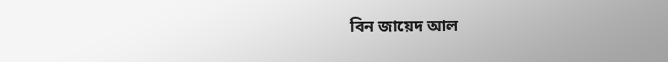বিন জায়েদ আল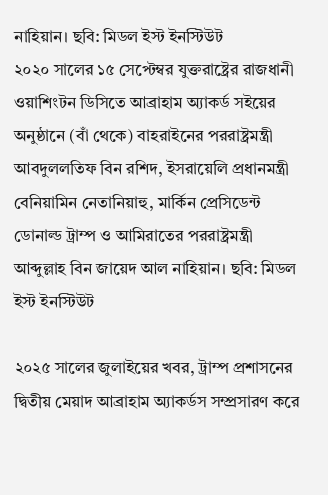নাহিয়ান। ছবি: মিডল ইস্ট ইনস্টিউট
২০২০ সালের ১৫ সেপ্টেম্বর যুক্তরাষ্ট্রের রাজধানী ওয়াশিংটন ডিসিতে আব্রাহাম অ্যাকর্ড সইয়ের অনুষ্ঠানে (বাঁ থেকে) বাহরাইনের পররাষ্ট্রমন্ত্রী আবদুললতিফ বিন রশিদ, ইসরায়েলি প্রধানমন্ত্রী বেনিয়ামিন নেতানিয়াহু, মার্কিন প্রেসিডেন্ট ডোনাল্ড ট্রাম্প ও আমিরাতের পররাষ্ট্রমন্ত্রী আব্দুল্লাহ বিন জায়েদ আল নাহিয়ান। ছবি: মিডল ইস্ট ইনস্টিউট

২০২৫ সালের জুলাইয়ের খবর, ট্রাম্প প্রশাসনের দ্বিতীয় মেয়াদ আব্রাহাম অ্যাকর্ডস সম্প্রসারণ করে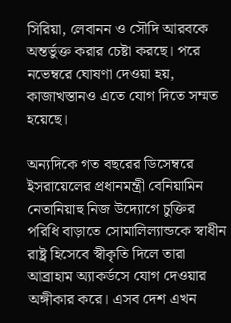সিরিয়া, লেবানন ও সৌদি আরবকে অন্তর্ভুক্ত করার চেষ্টা করছে। পরে নভেম্বরে ঘোষণা দেওয়া হয়, কাজাখস্তানও এতে যোগ দিতে সম্মত হয়েছে।

অন্যদিকে গত বছরের ডিসেম্বরে ইসরায়েলের প্রধানমন্ত্রী বেনিয়ামিন নেতানিয়াহু নিজ উদ্যোগে চুক্তির পরিধি বাড়াতে সোমালিল্যান্ডকে স্বাধীন রাষ্ট্র হিসেবে স্বীকৃতি দিলে তারা আব্রাহাম অ্যাকর্ডসে যোগ দেওয়ার অঙ্গীকার করে। এসব দেশ এখন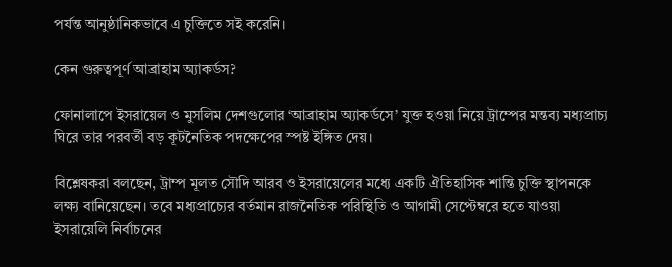পর্যন্ত আনুষ্ঠানিকভাবে এ চুক্তিতে সই করেনি।

কেন গুরুত্বপূর্ণ আব্রাহাম অ্যাকর্ডস?

ফোনালাপে ইসরায়েল ও মুসলিম দেশগুলোর ‘আব্রাহাম অ্যাকর্ডসে’ যুক্ত হওয়া নিয়ে ট্রাম্পের মন্তব্য মধ্যপ্রাচ্য ঘিরে তার পরবর্তী বড় কূটনৈতিক পদক্ষেপের স্পষ্ট ইঙ্গিত দেয়।

বিশ্লেষকরা বলছেন, ট্রাম্প মূলত সৌদি আরব ও ইসরায়েলের মধ্যে একটি ঐতিহাসিক শান্তি চুক্তি স্থাপনকে লক্ষ্য বানিয়েছেন। তবে মধ্যপ্রাচ্যের বর্তমান রাজনৈতিক পরিস্থিতি ও আগামী সেপ্টেম্বরে হতে যাওয়া ইসরায়েলি নির্বাচনের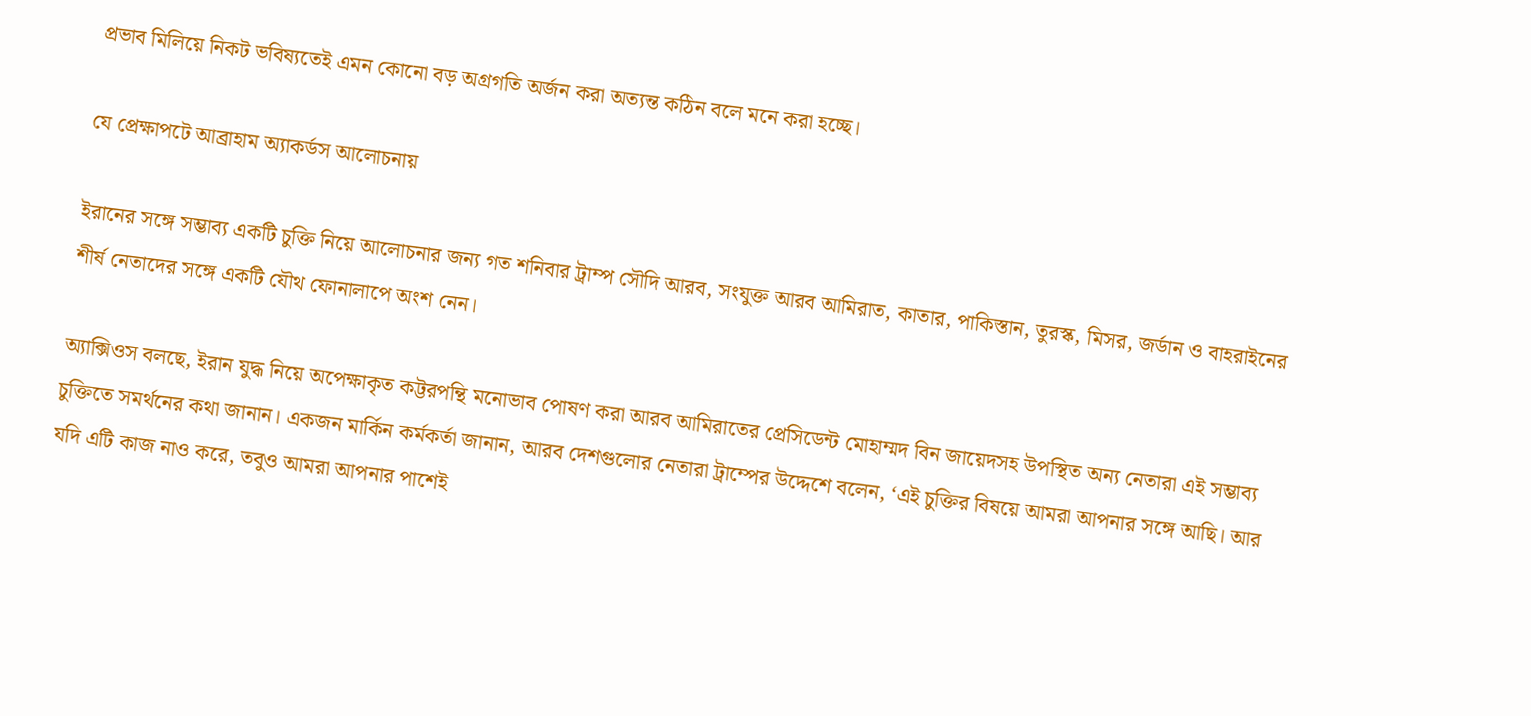প্রভাব মিলিয়ে নিকট ভবিষ্যতেই এমন কোনো বড় অগ্রগতি অর্জন করা অত্যন্ত কঠিন বলে মনে করা হচ্ছে।

যে প্রেক্ষাপটে আব্রাহাম অ্যাকর্ডস আলোচনায়

ইরানের সঙ্গে সম্ভাব্য একটি চুক্তি নিয়ে আলোচনার জন্য গত শনিবার ট্রাম্প সৌদি আরব, সংযুক্ত আরব আমিরাত, কাতার, পাকিস্তান, তুরস্ক, মিসর, জর্ডান ও বাহরাইনের শীর্ষ নেতাদের সঙ্গে একটি যৌথ ফোনালাপে অংশ নেন।

অ্যাক্সিওস বলছে, ইরান যুদ্ধ নিয়ে অপেক্ষাকৃত কট্টরপন্থি মনোভাব পোষণ করা আরব আমিরাতের প্রেসিডেন্ট মোহাম্মদ বিন জায়েদসহ উপস্থিত অন্য নেতারা এই সম্ভাব্য চুক্তিতে সমর্থনের কথা জানান। একজন মার্কিন কর্মকর্তা জানান, আরব দেশগুলোর নেতারা ট্রাম্পের উদ্দেশে বলেন, ‘এই চুক্তির বিষয়ে আমরা আপনার সঙ্গে আছি। আর যদি এটি কাজ নাও করে, তবুও আমরা আপনার পাশেই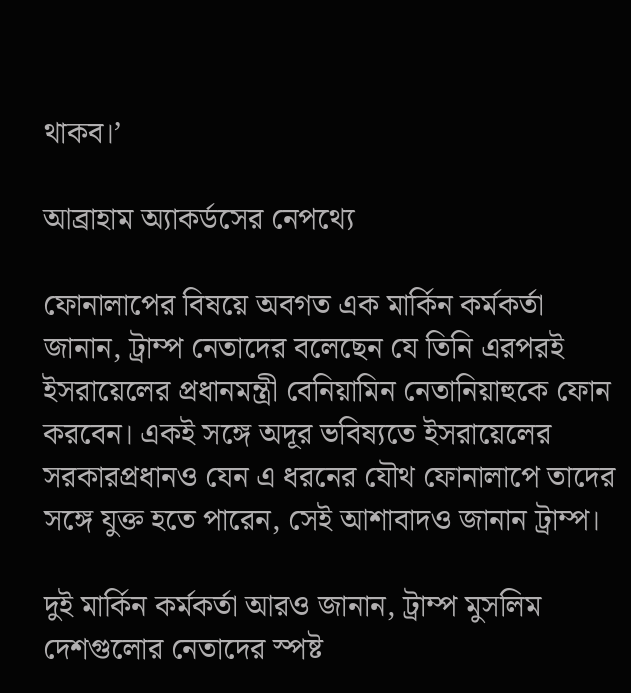থাকব।’

আব্রাহাম অ্যাকর্ডসের নেপথ্যে

ফোনালাপের বিষয়ে অবগত এক মার্কিন কর্মকর্তা জানান, ট্রাম্প নেতাদের বলেছেন যে তিনি এরপরই ইসরায়েলের প্রধানমন্ত্রী বেনিয়ামিন নেতানিয়াহুকে ফোন করবেন। একই সঙ্গে অদূর ভবিষ্যতে ইসরায়েলের সরকারপ্রধানও যেন এ ধরনের যৌথ ফোনালাপে তাদের সঙ্গে যুক্ত হতে পারেন, সেই আশাবাদও জানান ট্রাম্প।

দুই মার্কিন কর্মকর্তা আরও জানান, ট্রাম্প মুসলিম দেশগুলোর নেতাদের স্পষ্ট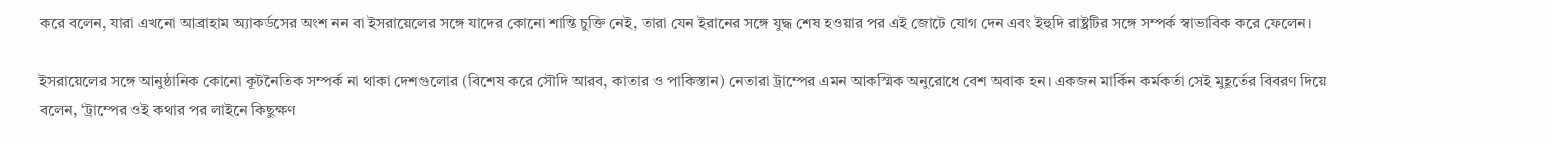করে বলেন, যারা এখনো আব্রাহাম অ্যাকর্ডসের অংশ নন বা ইসরায়েলের সঙ্গে যাদের কোনো শান্তি চুক্তি নেই, তারা যেন ইরানের সঙ্গে যুদ্ধ শেষ হওয়ার পর এই জোটে যোগ দেন এবং ইহুদি রাষ্ট্রটির সঙ্গে সম্পর্ক স্বাভাবিক করে ফেলেন।

ইসরায়েলের সঙ্গে আনুষ্ঠানিক কোনো কূটনৈতিক সম্পর্ক না থাকা দেশগুলোর (বিশেষ করে সৌদি আরব, কাতার ও পাকিস্তান) নেতারা ট্রাম্পের এমন আকস্মিক অনুরোধে বেশ অবাক হন। একজন মার্কিন কর্মকর্তা সেই মুহূর্তের বিবরণ দিয়ে বলেন, ‘ট্রাম্পের ওই কথার পর লাইনে কিছুক্ষণ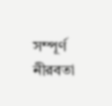সম্পূর্ণ নীরবতা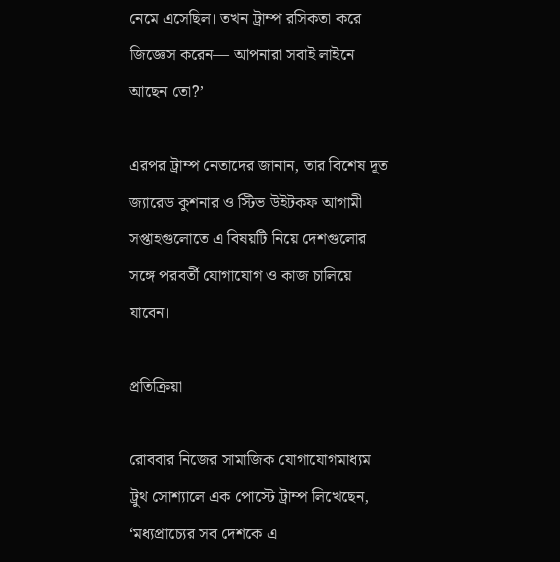নেমে এসেছিল। তখন ট্রাম্প রসিকতা করে জিজ্ঞেস করেন— আপনারা সবাই লাইনে আছেন তো?’

এরপর ট্রাম্প নেতাদের জানান, তার বিশেষ দূত জ্যারেড কুশনার ও স্টিভ উইটকফ আগামী সপ্তাহগুলোতে এ বিষয়টি নিয়ে দেশগুলোর সঙ্গে পরবর্তী যোগাযোগ ও কাজ চালিয়ে যাবেন।

প্রতিক্রিয়া

রোববার নিজের সামাজিক যোগাযোগমাধ্যম ট্রুথ সোশ্যালে এক পোস্টে ট্রাম্প লিখেছেন, ‘মধ্যপ্রাচ্যের সব দেশকে এ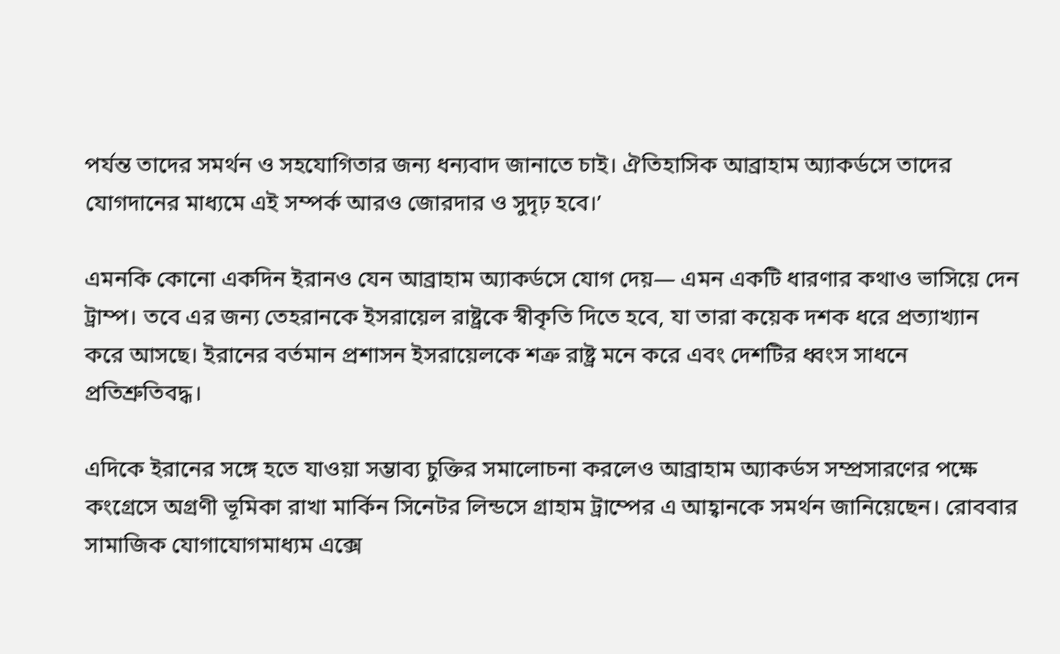পর্যন্ত তাদের সমর্থন ও সহযোগিতার জন্য ধন্যবাদ জানাতে চাই। ঐতিহাসিক আব্রাহাম অ্যাকর্ডসে তাদের যোগদানের মাধ্যমে এই সম্পর্ক আরও জোরদার ও সুদৃঢ় হবে।’

এমনকি কোনো একদিন ইরানও যেন আব্রাহাম অ্যাকর্ডসে যোগ দেয়— এমন একটি ধারণার কথাও ভাসিয়ে দেন ট্রাম্প। তবে এর জন্য তেহরানকে ইসরায়েল রাষ্ট্রকে স্বীকৃতি দিতে হবে, যা তারা কয়েক দশক ধরে প্রত্যাখ্যান করে আসছে। ইরানের বর্তমান প্রশাসন ইসরায়েলকে শত্রু রাষ্ট্র মনে করে এবং দেশটির ধ্বংস সাধনে প্রতিশ্রুতিবদ্ধ।

এদিকে ইরানের সঙ্গে হতে যাওয়া সম্ভাব্য চুক্তির সমালোচনা করলেও আব্রাহাম অ্যাকর্ডস সম্প্রসারণের পক্ষে কংগ্রেসে অগ্রণী ভূমিকা রাখা মার্কিন সিনেটর লিন্ডসে গ্রাহাম ট্রাম্পের এ আহ্বানকে সমর্থন জানিয়েছেন। রোববার সামাজিক যোগাযোগমাধ্যম এক্সে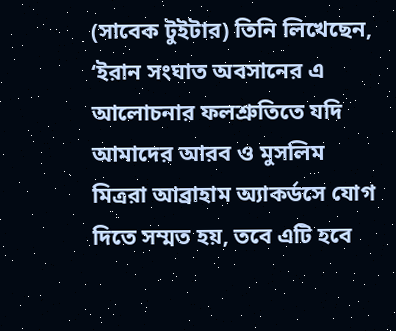(সাবেক টুইটার) তিনি লিখেছেন, ‘ইরান সংঘাত অবসানের এ আলোচনার ফলশ্রুতিতে যদি আমাদের আরব ও মুসলিম মিত্ররা আব্রাহাম অ্যাকর্ডসে যোগ দিতে সম্মত হয়, তবে এটি হবে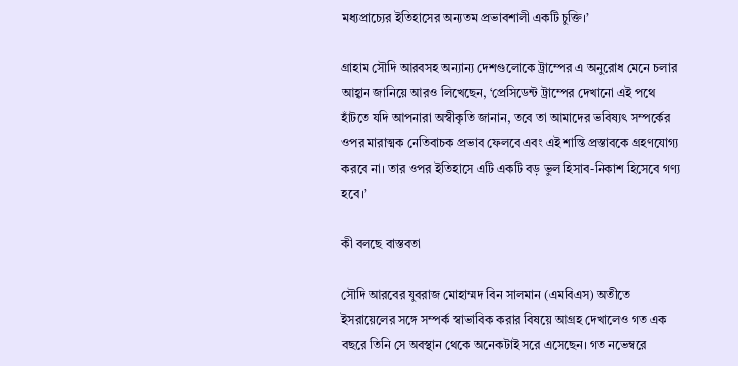মধ্যপ্রাচ্যের ইতিহাসের অন্যতম প্রভাবশালী একটি চুক্তি।’

গ্রাহাম সৌদি আরবসহ অন্যান্য দেশগুলোকে ট্রাম্পের এ অনুরোধ মেনে চলার আহ্বান জানিয়ে আরও লিখেছেন, ‘প্রেসিডেন্ট ট্রাম্পের দেখানো এই পথে হাঁটতে যদি আপনারা অস্বীকৃতি জানান, তবে তা আমাদের ভবিষ্যৎ সম্পর্কের ওপর মারাত্মক নেতিবাচক প্রভাব ফেলবে এবং এই শান্তি প্রস্তাবকে গ্রহণযোগ্য করবে না। তার ওপর ইতিহাসে এটি একটি বড় ভুল হিসাব-নিকাশ হিসেবে গণ্য হবে।’

কী বলছে বাস্তবতা

সৌদি আরবের যুবরাজ মোহাম্মদ বিন সালমান (এমবিএস) অতীতে ইসরায়েলের সঙ্গে সম্পর্ক স্বাভাবিক করার বিষয়ে আগ্রহ দেখালেও গত এক বছরে তিনি সে অবস্থান থেকে অনেকটাই সরে এসেছেন। গত নভেম্বরে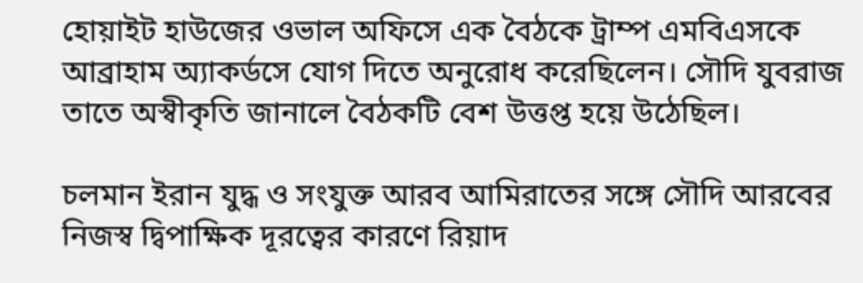হোয়াইট হাউজের ওভাল অফিসে এক বৈঠকে ট্রাম্প এমবিএসকে আব্রাহাম অ্যাকর্ডসে যোগ দিতে অনুরোধ করেছিলেন। সৌদি যুবরাজ তাতে অস্বীকৃতি জানালে বৈঠকটি বেশ উত্তপ্ত হয়ে উঠেছিল।

চলমান ইরান যুদ্ধ ও সংযুক্ত আরব আমিরাতের সঙ্গে সৌদি আরবের নিজস্ব দ্বিপাক্ষিক দূরত্বের কারণে রিয়াদ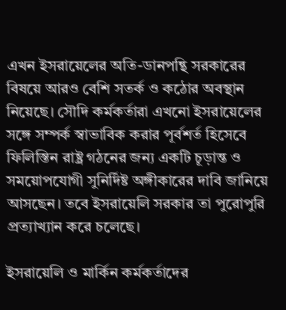এখন ইসরায়েলের অতি-ডানপন্থি সরকারের বিষয়ে আরও বেশি সতর্ক ও কঠোর অবস্থান নিয়েছে। সৌদি কর্মকর্তারা এখনো ইসরায়েলের সঙ্গে সম্পর্ক স্বাভাবিক করার পূর্বশর্ত হিসেবে ফিলিস্তিন রাষ্ট্র গঠনের জন্য একটি চূড়ান্ত ও সময়োপযোগী সুনির্দিষ্ট অঙ্গীকারের দাবি জানিয়ে আসছেন। তবে ইসরায়েলি সরকার তা পুরোপুরি প্রত্যাখ্যান করে চলেছে।

ইসরায়েলি ও মার্কিন কর্মকর্তাদের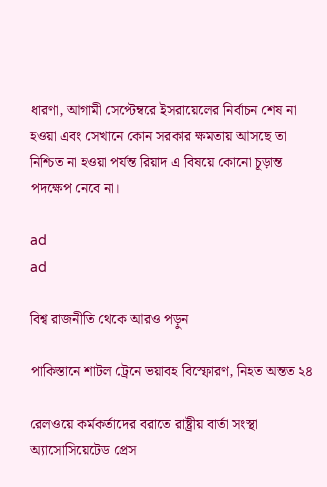ধারণা, আগামী সেপ্টেম্বরে ইসরায়েলের নির্বাচন শেষ না হওয়া এবং সেখানে কোন সরকার ক্ষমতায় আসছে তা নিশ্চিত না হওয়া পর্যন্ত রিয়াদ এ বিষয়ে কোনো চূড়ান্ত পদক্ষেপ নেবে না।

ad
ad

বিশ্ব রাজনীতি থেকে আরও পড়ুন

পাকিস্তানে শাটল ট্রেনে ভয়াবহ বিস্ফোরণ, নিহত অন্তত ২৪

রেলওয়ে কর্মকর্তাদের বরাতে রাষ্ট্রীয় বার্তা সংস্থা অ্যাসোসিয়েটেড প্রেস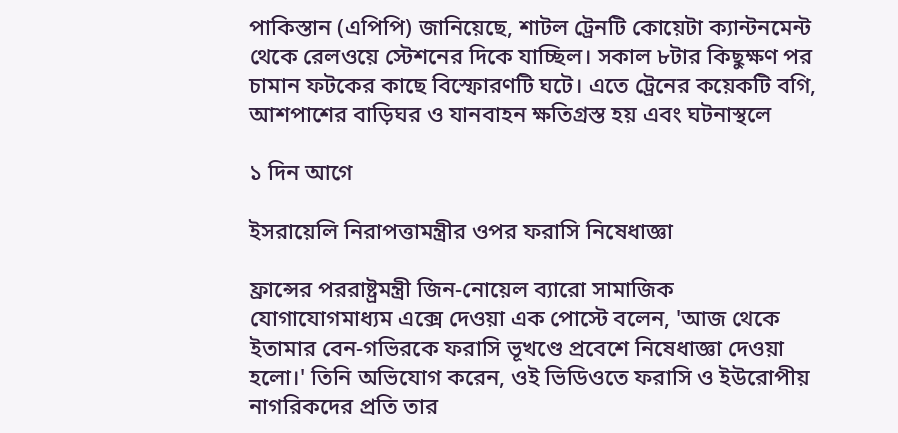পাকিস্তান (এপিপি) জানিয়েছে, শাটল ট্রেনটি কোয়েটা ক্যান্টনমেন্ট থেকে রেলওয়ে স্টেশনের দিকে যাচ্ছিল। সকাল ৮টার কিছুক্ষণ পর চামান ফটকের কাছে বিস্ফোরণটি ঘটে। এতে ট্রেনের কয়েকটি বগি, আশপাশের বাড়িঘর ও যানবাহন ক্ষতিগ্রস্ত হয় এবং ঘটনাস্থলে

১ দিন আগে

ইসরায়েলি নিরাপত্তামন্ত্রীর ওপর ফরাসি নিষেধাজ্ঞা

ফ্রান্সের পররাষ্ট্রমন্ত্রী জিন-নোয়েল ব্যারো সামাজিক যোগাযোগমাধ্যম এক্সে দেওয়া এক পোস্টে বলেন, 'আজ থেকে ইতামার বেন-গভিরকে ফরাসি ভূখণ্ডে প্রবেশে নিষেধাজ্ঞা দেওয়া হলো।' তিনি অভিযোগ করেন, ওই ভিডিওতে ফরাসি ও ইউরোপীয় নাগরিকদের প্রতি তার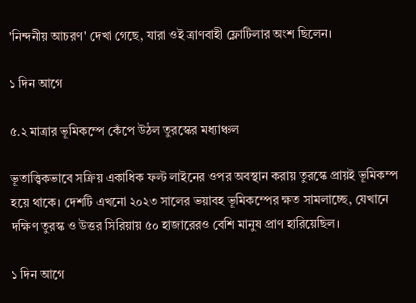'নিন্দনীয় আচরণ' দেখা গেছে, যারা ওই ত্রাণবাহী ফ্লোটিলার অংশ ছিলেন।

১ দিন আগে

৫.২ মাত্রার ভূমিকম্পে কেঁপে উঠল তুরস্কের মধ্যাঞ্চল

ভূতাত্ত্বিকভাবে সক্রিয় একাধিক ফল্ট লাইনের ওপর অবস্থান করায় তুরস্কে প্রায়ই ভূমিকম্প হয়ে থাকে। দেশটি এখনো ২০২৩ সালের ভয়াবহ ভূমিকম্পের ক্ষত সামলাচ্ছে, যেখানে দক্ষিণ তুরস্ক ও উত্তর সিরিয়ায় ৫০ হাজারেরও বেশি মানুষ প্রাণ হারিয়েছিল।

১ দিন আগে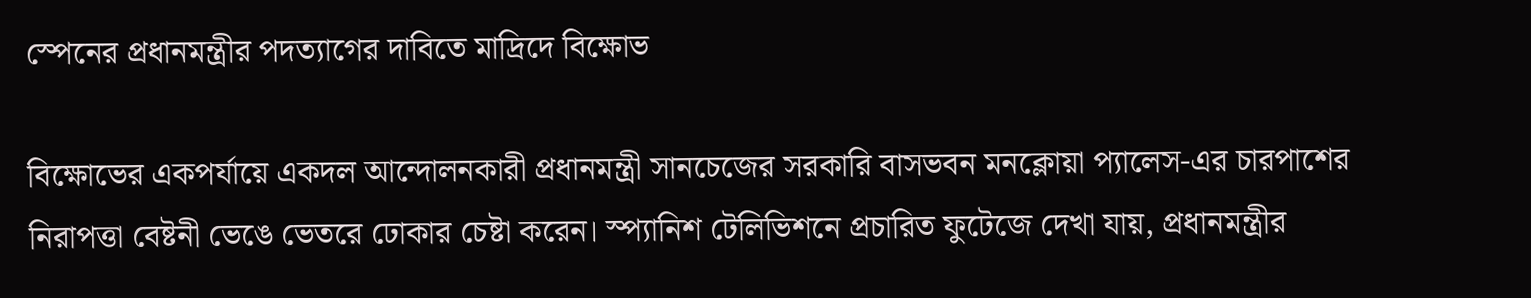স্পেনের প্রধানমন্ত্রীর পদত্যাগের দাবিতে মাদ্রিদে বিক্ষোভ

বিক্ষোভের একপর্যায়ে একদল আন্দোলনকারী প্রধানমন্ত্রী সানচেজের সরকারি বাসভবন মনক্লোয়া প্যালেস-এর চারপাশের নিরাপত্তা বেষ্টনী ভেঙে ভেতরে ঢোকার চেষ্টা করেন। স্প্যানিশ টেলিভিশনে প্রচারিত ফুটেজে দেখা যায়, প্রধানমন্ত্রীর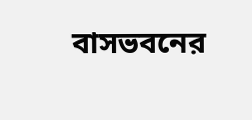বাসভবনের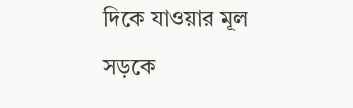দিকে যাওয়ার মূল সড়কে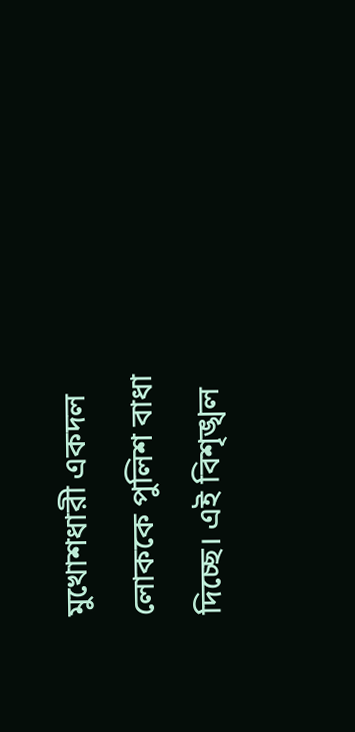মুখোশধারী একদল লোককে পুলিশ বাধা দিচ্ছে। এই বিশৃঙ্খল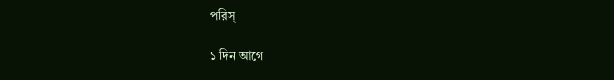পরিস্

১ দিন আগে